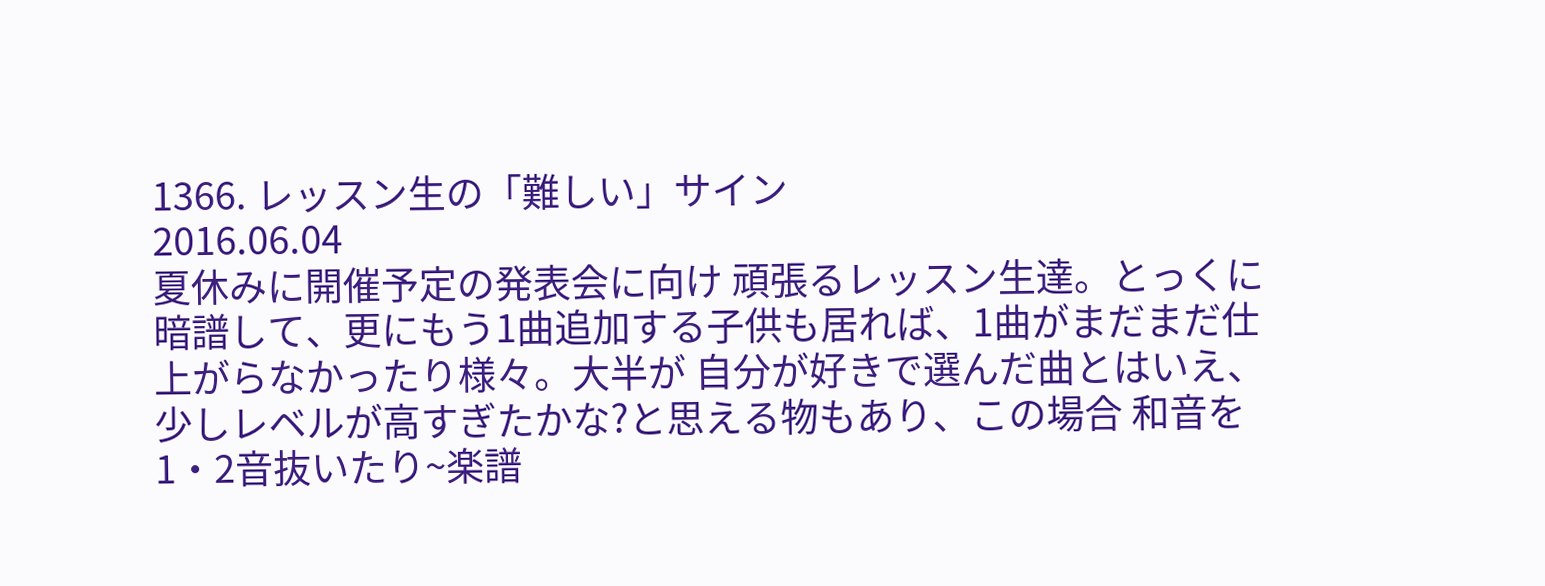1366. レッスン生の「難しい」サイン
2016.06.04
夏休みに開催予定の発表会に向け 頑張るレッスン生達。とっくに暗譜して、更にもう1曲追加する子供も居れば、1曲がまだまだ仕上がらなかったり様々。大半が 自分が好きで選んだ曲とはいえ、少しレベルが高すぎたかな?と思える物もあり、この場合 和音を1・2音抜いたり~楽譜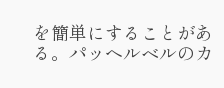を簡単にすることがある。パッヘルベルのカ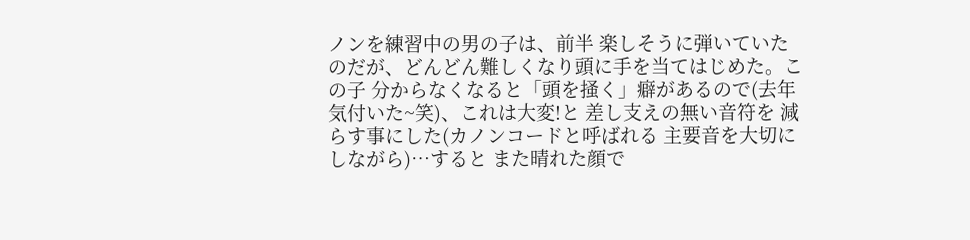ノンを練習中の男の子は、前半 楽しそうに弾いていたのだが、どんどん難しくなり頭に手を当てはじめた。この子 分からなくなると「頭を掻く」癖があるので(去年 気付いた~笑)、これは大変!と 差し支えの無い音符を 減らす事にした(カノンコードと呼ばれる 主要音を大切にしながら)…すると また晴れた顔で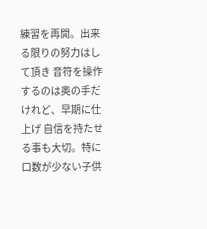練習を再開。出来る限りの努力はして頂き 音符を操作するのは奥の手だけれど、早期に仕上げ 自信を持たせる事も大切。特に 口数が少ない子供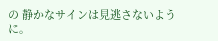の 静かなサインは見逃さないように。